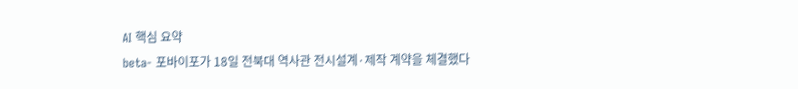AI 핵심 요약
beta- 포바이포가 18일 전북대 역사관 전시설계·제작 계약을 체결했다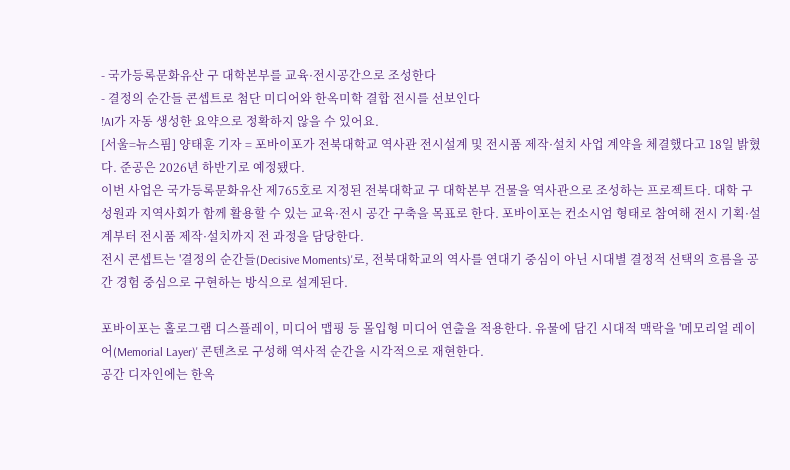- 국가등록문화유산 구 대학본부를 교육·전시공간으로 조성한다
- 결정의 순간들 콘셉트로 첨단 미디어와 한옥미학 결합 전시를 선보인다
!AI가 자동 생성한 요약으로 정확하지 않을 수 있어요.
[서울=뉴스핌] 양태훈 기자 = 포바이포가 전북대학교 역사관 전시설계 및 전시품 제작·설치 사업 계약을 체결했다고 18일 밝혔다. 준공은 2026년 하반기로 예정됐다.
이번 사업은 국가등록문화유산 제765호로 지정된 전북대학교 구 대학본부 건물을 역사관으로 조성하는 프로젝트다. 대학 구성원과 지역사회가 함께 활용할 수 있는 교육·전시 공간 구축을 목표로 한다. 포바이포는 컨소시엄 형태로 참여해 전시 기획·설계부터 전시품 제작·설치까지 전 과정을 담당한다.
전시 콘셉트는 '결정의 순간들(Decisive Moments)'로, 전북대학교의 역사를 연대기 중심이 아닌 시대별 결정적 선택의 흐름을 공간 경험 중심으로 구현하는 방식으로 설계된다.

포바이포는 홀로그램 디스플레이, 미디어 맵핑 등 몰입형 미디어 연출을 적용한다. 유물에 담긴 시대적 맥락을 '메모리얼 레이어(Memorial Layer)' 콘텐츠로 구성해 역사적 순간을 시각적으로 재현한다.
공간 디자인에는 한옥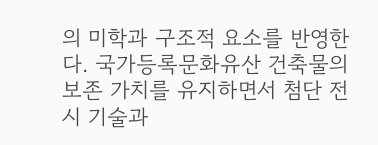의 미학과 구조적 요소를 반영한다. 국가등록문화유산 건축물의 보존 가치를 유지하면서 첨단 전시 기술과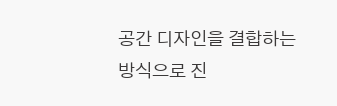공간 디자인을 결합하는 방식으로 진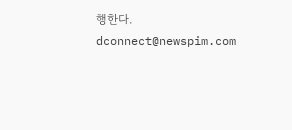행한다.
dconnect@newspim.com